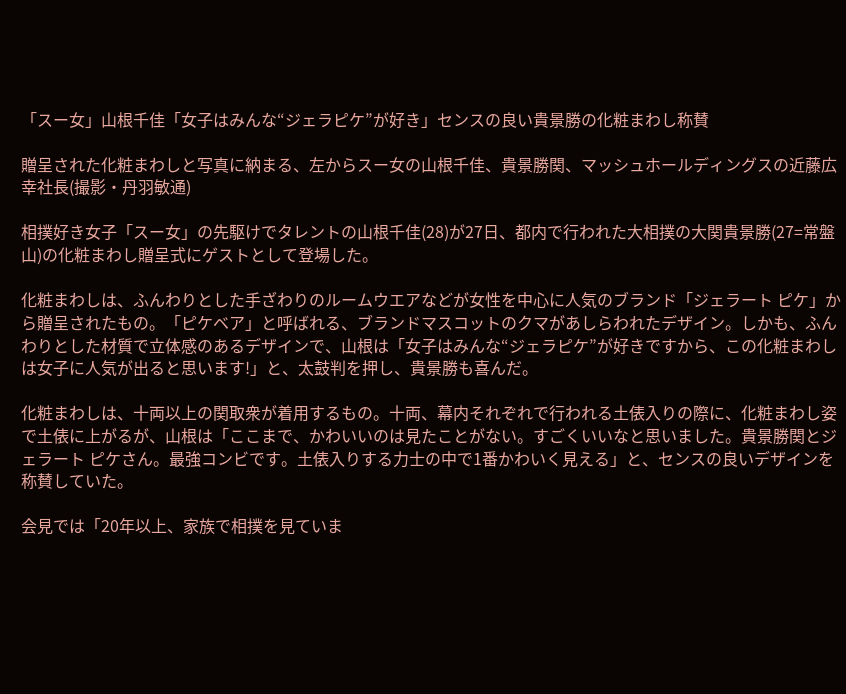「スー女」山根千佳「女子はみんな“ジェラピケ”が好き」センスの良い貴景勝の化粧まわし称賛

贈呈された化粧まわしと写真に納まる、左からスー女の山根千佳、貴景勝関、マッシュホールディングスの近藤広幸社長(撮影・丹羽敏通)

相撲好き女子「スー女」の先駆けでタレントの山根千佳(28)が27日、都内で行われた大相撲の大関貴景勝(27=常盤山)の化粧まわし贈呈式にゲストとして登場した。

化粧まわしは、ふんわりとした手ざわりのルームウエアなどが女性を中心に人気のブランド「ジェラート ピケ」から贈呈されたもの。「ピケベア」と呼ばれる、ブランドマスコットのクマがあしらわれたデザイン。しかも、ふんわりとした材質で立体感のあるデザインで、山根は「女子はみんな“ジェラピケ”が好きですから、この化粧まわしは女子に人気が出ると思います!」と、太鼓判を押し、貴景勝も喜んだ。

化粧まわしは、十両以上の関取衆が着用するもの。十両、幕内それぞれで行われる土俵入りの際に、化粧まわし姿で土俵に上がるが、山根は「ここまで、かわいいのは見たことがない。すごくいいなと思いました。貴景勝関とジェラート ピケさん。最強コンビです。土俵入りする力士の中で1番かわいく見える」と、センスの良いデザインを称賛していた。

会見では「20年以上、家族で相撲を見ていま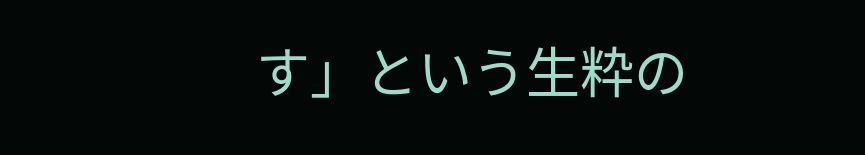す」という生粋の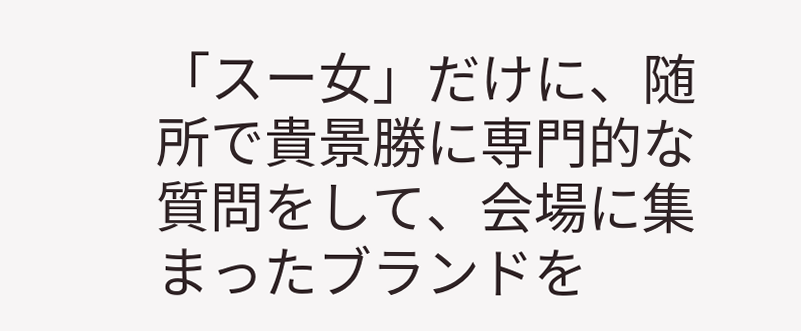「スー女」だけに、随所で貴景勝に専門的な質問をして、会場に集まったブランドを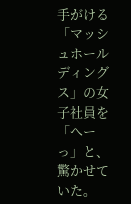手がける「マッシュホールディングス」の女子社員を「へーっ」と、驚かせていた。